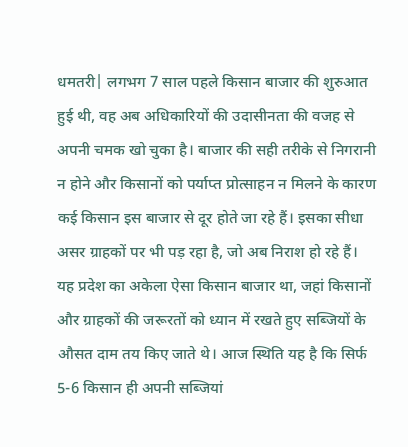धमतरी| लगभग 7 साल पहले किसान बाजार की शुरुआत हुई थी, वह अब अधिकारियों की उदासीनता की वजह से अपनी चमक खो चुका है। बाजार की सही तरीके से निगरानी न होने और किसानों को पर्याप्त प्रोत्साहन न मिलने के कारण कई किसान इस बाजार से दूर होते जा रहे हैं। इसका सीधा असर ग्राहकों पर भी पड़ रहा है, जो अब निराश हो रहे हैं। यह प्रदेश का अकेला ऐसा किसान बाजार था, जहां किसानों और ग्राहकों की जरूरतों को ध्यान में रखते हुए सब्जियों के औसत दाम तय किए जाते थे। आज स्थिति यह है कि सिर्फ 5-6 किसान ही अपनी सब्जियां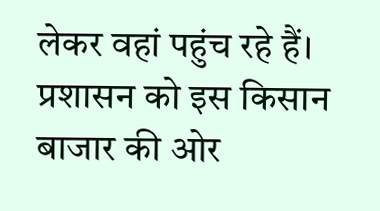लेकर वहां पहुंच रहे हैं। प्रशासन को इस किसान बाजार की ओर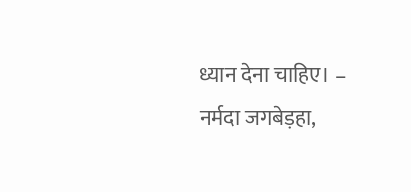ध्यान देना चाहिए। – नर्मदा जगबेड़हा,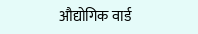औद्योगिक वार्ड